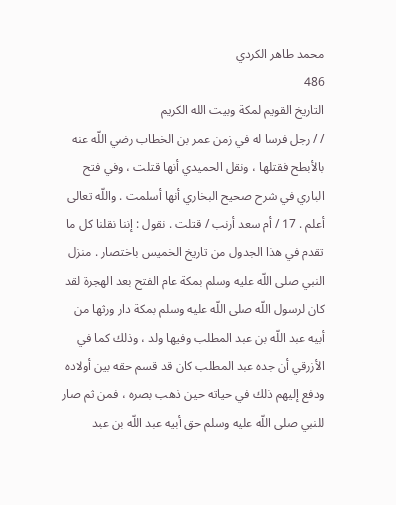محمد طاهر الكردي
486
التاريخ القويم لمكة وبيت الله الكريم
/ / رجل فرسا له في زمن عمر بن الخطاب رضي اللّه عنه بالأبطح فقتلها ، ونقل الحميدي أنها قتلت ، وفي فتح الباري في شرح صحيح البخاري أنها أسلمت . واللّه تعالى أعلم . 17 / أم سعد أرنب / قتلت . نقول : إننا نقلنا كل ما تقدم في هذا الجدول من تاريخ الخميس باختصار . منزل النبي صلى اللّه عليه وسلم بمكة عام الفتح بعد الهجرة لقد كان لرسول اللّه صلى اللّه عليه وسلم بمكة دار ورثها من أبيه عبد اللّه بن عبد المطلب وفيها ولد ، وذلك كما في الأزرقي أن جده عبد المطلب كان قد قسم حقه بين أولاده ودفع إليهم ذلك في حياته حين ذهب بصره ، فمن ثم صار للنبي صلى اللّه عليه وسلم حق أبيه عبد اللّه بن عبد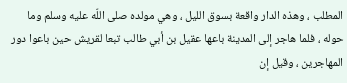المطلب ، وهذه الدار واقعة بسوق الليل ، وهي مولده صلى اللّه عليه وسلم وما حوله ، فلما هاجر إلى المدينة باعها عقيل بن أبي طالب تبعا لقريش حين باعوا دور المهاجرين ، وقيل إن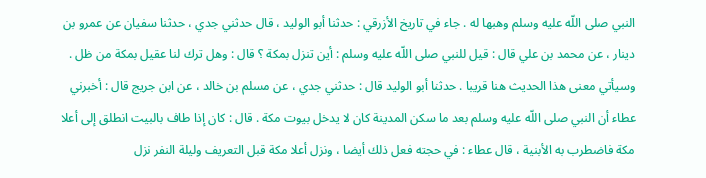النبي صلى اللّه عليه وسلم وهبها له . جاء في تاريخ الأزرقي : حدثنا أبو الوليد ، قال حدثني جدي ، حدثنا سفيان عن عمرو بن دينار ، عن محمد بن علي قال : قيل للنبي صلى اللّه عليه وسلم : أين تنزل بمكة ؟ قال : وهل ترك لنا عقيل بمكة من ظل . وسيأتي معنى هذا الحديث هنا قريبا . حدثنا أبو الوليد قال : حدثني جدي ، عن مسلم بن خالد ، عن ابن جريج قال : أخبرني عطاء أن النبي صلى اللّه عليه وسلم بعد ما سكن المدينة كان لا يدخل بيوت مكة . قال : كان إذا طاف بالبيت انطلق إلى أعلا مكة فاضطرب به الأبنية ، قال عطاء : في حجته فعل ذلك أيضا ، ونزل أعلا مكة قبل التعريف وليلة النفر نزل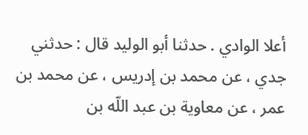أعلا الوادي . حدثنا أبو الوليد قال : حدثني جدي ، عن محمد بن إدريس ، عن محمد بن عمر ، عن معاوية بن عبد اللّه بن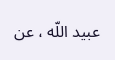عبيد اللّه ، عن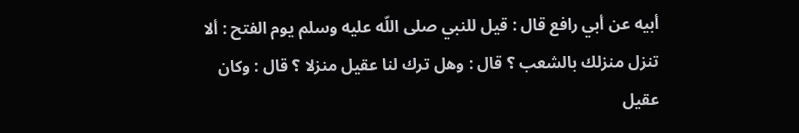أبيه عن أبي رافع قال : قيل للنبي صلى اللّه عليه وسلم يوم الفتح : ألا تنزل منزلك بالشعب ؟ قال : وهل ترك لنا عقيل منزلا ؟ قال : وكان عقيل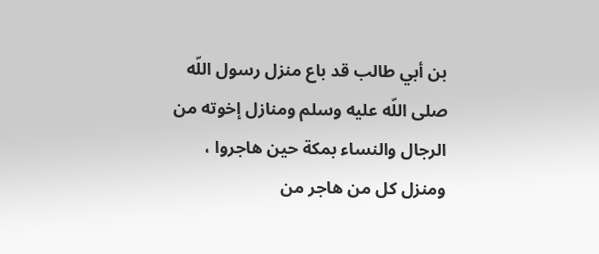بن أبي طالب قد باع منزل رسول اللّه صلى اللّه عليه وسلم ومنازل إخوته من الرجال والنساء بمكة حين هاجروا ، ومنزل كل من هاجر من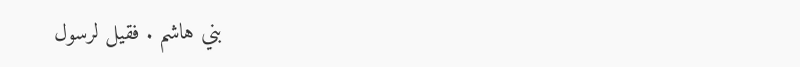بني هاشم . فقيل لرسول